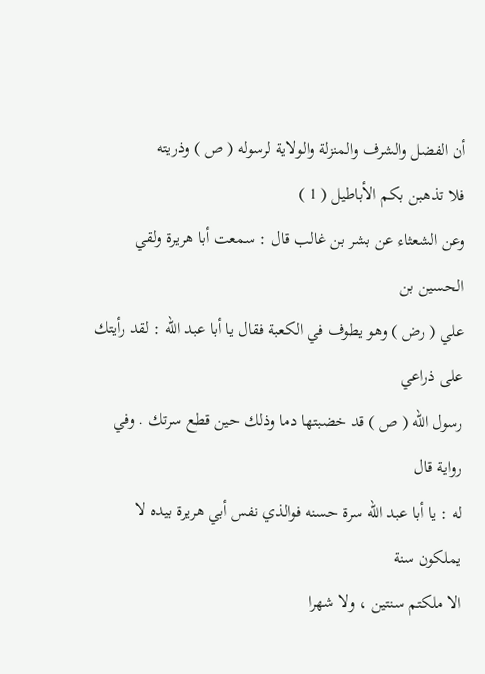أن الفضل والشرف والمنزلة والولاية لرسوله ( ص ) وذريته
فلا تذهبن بكم الأباطيل ( 1 )
وعن الشعثاء عن بشر بن غالب قال : سمعت أبا هريرة ولقي الحسين بن
علي ( رض ) وهو يطوف في الكعبة فقال يا أبا عبد الله : لقد رأيتك على ذراعي
رسول الله ( ص ) قد خضبتها دما وذلك حين قطع سرتك . وفي رواية قال
له : يا أبا عبد الله سرة حسنه فوالذي نفس أبي هريرة بيده لا يملكون سنة
الا ملكتم سنتين ، ولا شهرا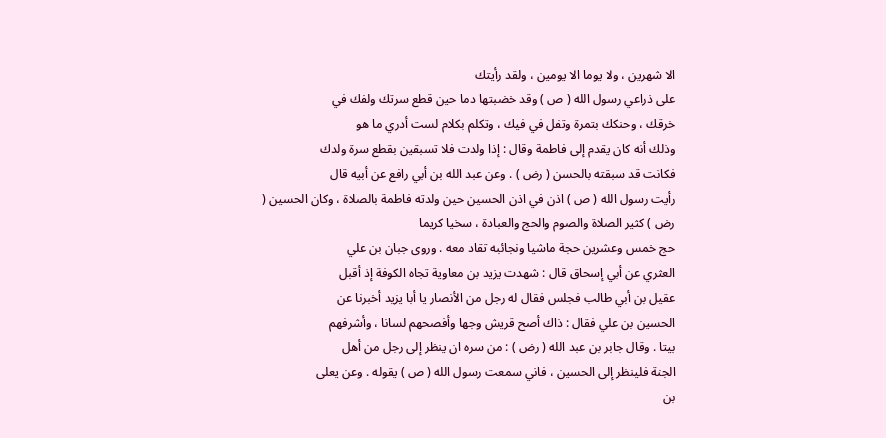الا شهرين ، ولا يوما الا يومين ، ولقد رأيتك
على ذراعي رسول الله ( ص ) وقد خضبتها دما حين قطع سرتك ولفك في
خرقك ، وحنكك بتمرة وتفل في فيك ، وتكلم بكلام لست أدري ما هو
وذلك أنه كان يقدم إلى فاطمة وقال : إذا ولدت فلا تسبقين بقطع سرة ولدك
فكانت قد سبقته بالحسن ( رض ) . وعن عبد الله بن أبي رافع عن أبيه قال
رأيت رسول الله ( ص ) اذن في اذن الحسين حين ولدته فاطمة بالصلاة ، وكان الحسين ( رض ) كثير الصلاة والصوم والحج والعبادة ، سخيا كريما
حج خمس وعشرين حجة ماشيا ونجائبه تقاد معه . وروى جبان بن علي
العثري عن أبي إسحاق قال : شهدت يزيد بن معاوية تجاه الكوفة إذ أقبل
عقيل بن أبي طالب فجلس فقال له رجل من الأنصار يا أبا يزيد أخبرنا عن
الحسين بن علي فقال : ذاك أصح قريش وجها وأفصحهم لسانا ، وأشرفهم
بيتا . وقال جابر بن عبد الله ( رض ) : من سره ان ينظر إلى رجل من أهل
الجنة فلينظر إلى الحسين ، فاني سمعت رسول الله ( ص ) يقوله . وعن يعلى
بن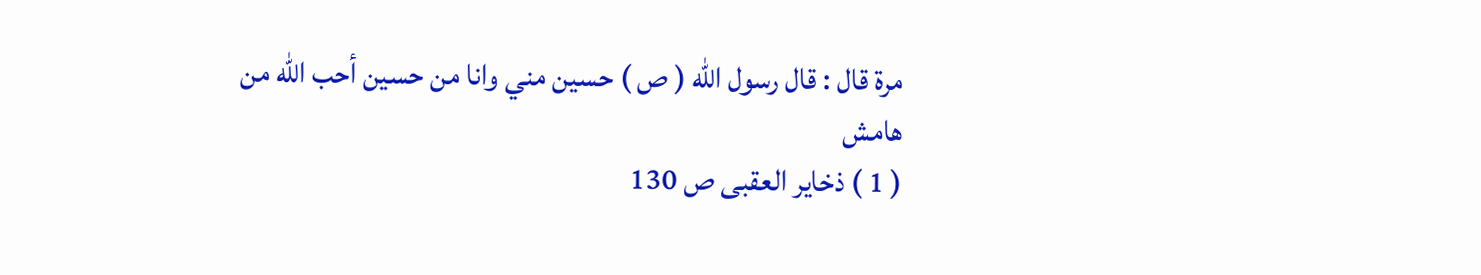مرة قال : قال رسول الله ( ص ) حسين مني وانا من حسين أحب الله من
هامش
( 1 ) ذخاير العقبى ص 130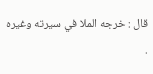قال : خرجه الملا في سيرته وغيره .